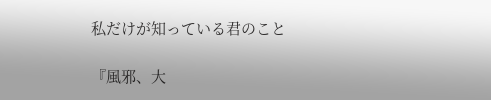私だけが知っている君のこと

『風邪、大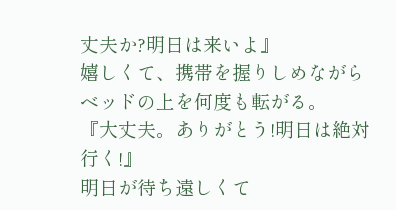丈夫か?明日は来いよ』
嬉しくて、携帯を握りしめながらベッドの上を何度も転がる。
『大丈夫。ありがとう!明日は絶対行く!』
明日が待ち遠しくて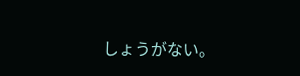しょうがない。